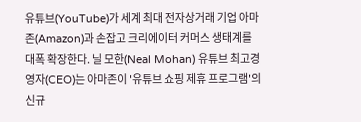유튜브(YouTube)가 세계 최대 전자상거래 기업 아마존(Amazon)과 손잡고 크리에이터 커머스 생태계를 대폭 확장한다. 닐 모한(Neal Mohan) 유튜브 최고경영자(CEO)는 아마존이 '유튜브 쇼핑 제휴 프로그램'의 신규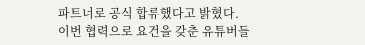파트너로 공식 합류했다고 밝혔다.
이번 협력으로 요건을 갖춘 유튜버들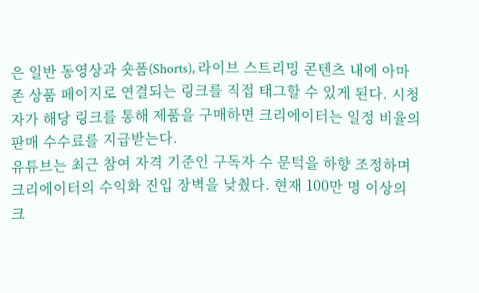은 일반 동영상과 숏폼(Shorts), 라이브 스트리밍 콘텐츠 내에 아마존 상품 페이지로 연결되는 링크를 직접 태그할 수 있게 된다. 시청자가 해당 링크를 통해 제품을 구매하면 크리에이터는 일정 비율의 판매 수수료를 지급받는다.
유튜브는 최근 참여 자격 기준인 구독자 수 문턱을 하향 조정하며 크리에이터의 수익화 진입 장벽을 낮췄다. 현재 100만 명 이상의 크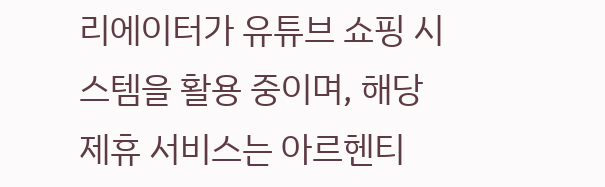리에이터가 유튜브 쇼핑 시스템을 활용 중이며, 해당 제휴 서비스는 아르헨티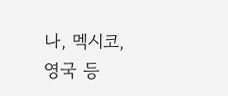나, 멕시코, 영국 등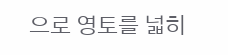으로 영토를 넓히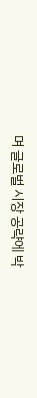며 글로벌 시장 공략에 박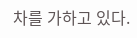차를 가하고 있다.